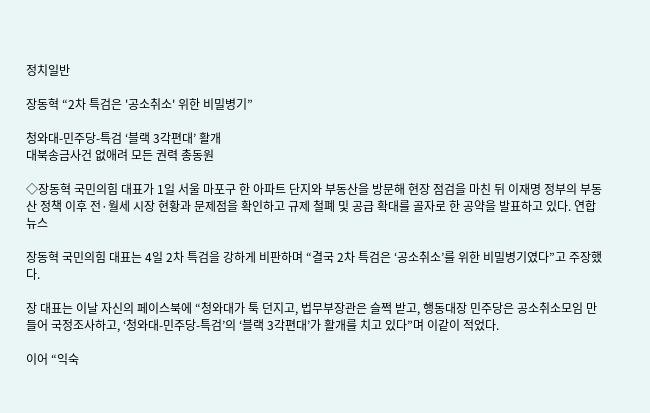정치일반

장동혁 “2차 특검은 '공소취소' 위한 비밀병기”

청와대-민주당-특검 ‘블랙 3각편대’ 활개
대북송금사건 없애려 모든 권력 총동원

◇장동혁 국민의힘 대표가 1일 서울 마포구 한 아파트 단지와 부동산을 방문해 현장 점검을 마친 뒤 이재명 정부의 부동산 정책 이후 전·월세 시장 현황과 문제점을 확인하고 규제 철폐 및 공급 확대를 골자로 한 공약을 발표하고 있다. 연합뉴스

장동혁 국민의힘 대표는 4일 2차 특검을 강하게 비판하며 “결국 2차 특검은 ‘공소취소’를 위한 비밀병기였다”고 주장했다.

장 대표는 이날 자신의 페이스북에 “청와대가 툭 던지고, 법무부장관은 슬쩍 받고, 행동대장 민주당은 공소취소모임 만들어 국정조사하고, ‘청와대-민주당-특검’의 ‘블랙 3각편대’가 활개를 치고 있다”며 이같이 적었다.

이어 “익숙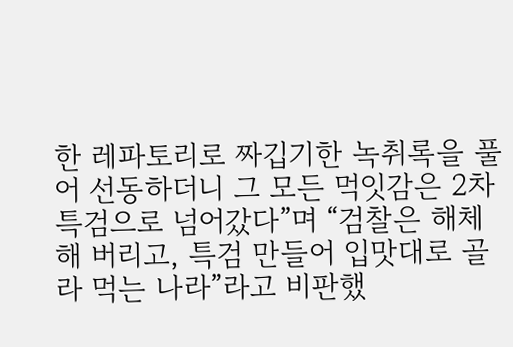한 레파토리로 짜깁기한 녹취록을 풀어 선동하더니 그 모든 먹잇감은 2차 특검으로 넘어갔다”며 “검찰은 해체해 버리고, 특검 만들어 입맛대로 골라 먹는 나라”라고 비판했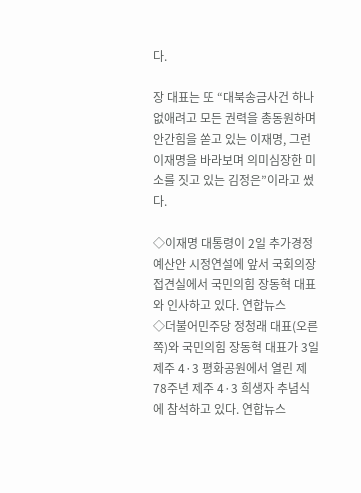다.

장 대표는 또 “대북송금사건 하나 없애려고 모든 권력을 총동원하며 안간힘을 쏟고 있는 이재명, 그런 이재명을 바라보며 의미심장한 미소를 짓고 있는 김정은”이라고 썼다.

◇이재명 대통령이 2일 추가경정예산안 시정연설에 앞서 국회의장 접견실에서 국민의힘 장동혁 대표와 인사하고 있다. 연합뉴스
◇더불어민주당 정청래 대표(오른쪽)와 국민의힘 장동혁 대표가 3일 제주 4·3 평화공원에서 열린 제78주년 제주 4·3 희생자 추념식에 참석하고 있다. 연합뉴스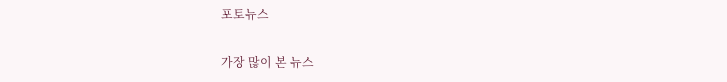포토뉴스

가장 많이 본 뉴스